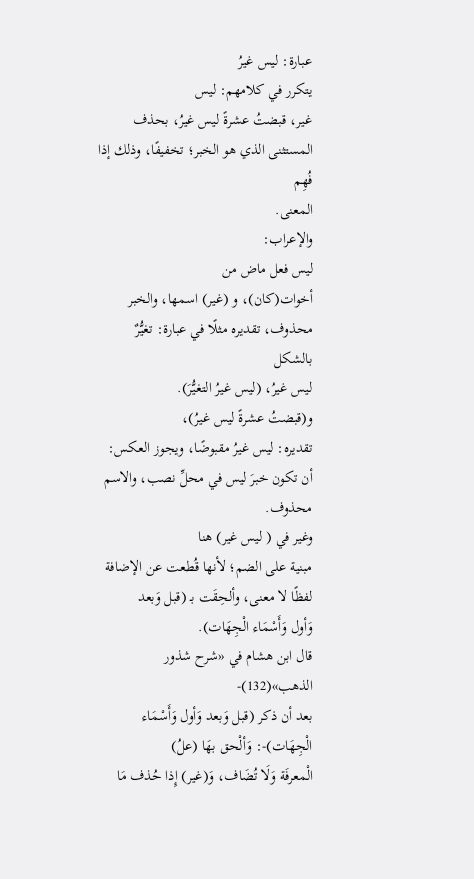عبارة: ليس غيرُ
يتكرر في كلامهم: ليس
غير، قبضتُ عشرةً ليس غيرُ، بحذف المستثنى الذي هو الخبر؛ تخفيفًا، وذلك إذا فُهِم
المعنى.
والإعراب:
ليس فعل ماض من
أخوات(كان)، و (غير) اسمها، والخبر محذوف، تقديره مثلًا في عبارة: تغيُّرٌ بالشكل
ليس غيرُ، (ليس غيرُ التغيُّرَ).
و(قبضتُ عشرةً ليس غيرُ)،
تقديره: ليس غيرُ مقبوضًا، ويجوز العكس: أن تكون خبرَ ليس في محلِّ نصب، والاسم
محذوف.
وغير في ( ليس غير) هنا
مبنية على الضم؛ لأنها قُطعت عن الإضافة لفظًا لا معنى، وألحِقَت بـ (قبل وَبعد
وَأول وَأَسْمَاء الْجِهَات).
قال ابن هشام في «شرح شذور الذهب»(132)-
بعد أن ذكر (قبل وَبعد وَأول وَأَسْمَاء الْجِهَات)-: وَألْحق بهَا (علُ)
الْمعرفَة وَلَا تُضَاف، وَ(غير) إِذا حُذف مَا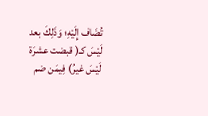تُضَاف إِلَيْهِ؛ وَذَلِكَ بعد
لَيْسَ كـ( قبضت عشرَة لَيْسَ غيرُ) فِيمَن ضم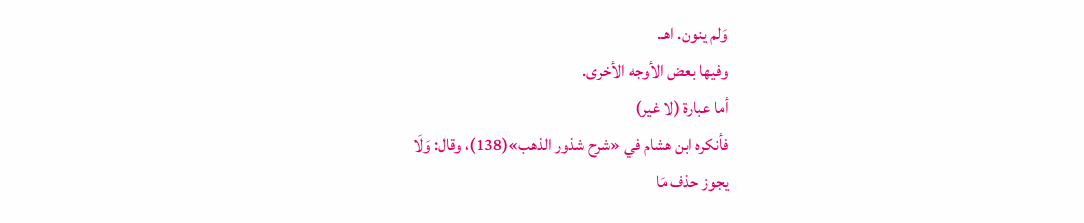وَلم ينون. اهـ.
وفيها بعض الأوجه الأخرى.
أما عبارة (لا غير)
فأنكره ابن هشام في «شرح شذور الذهب»(138)، وقال: وَلَا
يجوز حذف مَا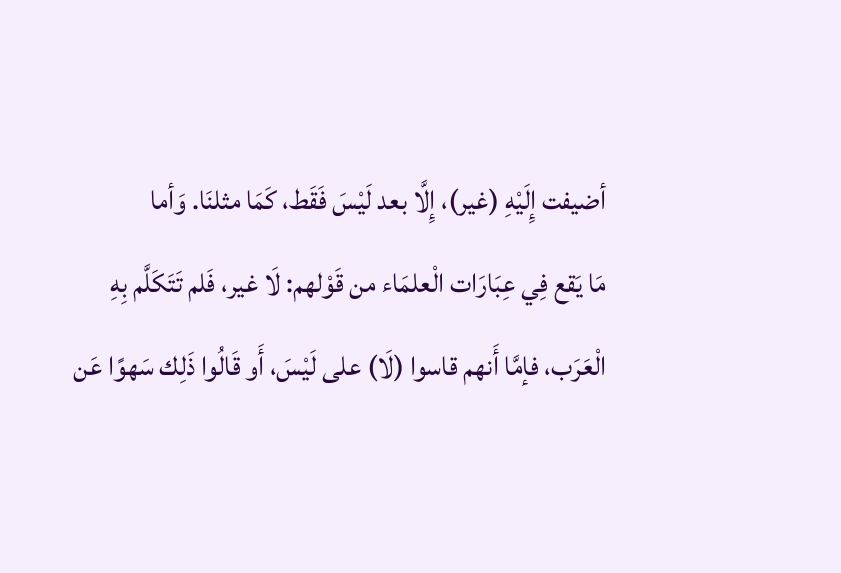أضيفت إِلَيْهِ (غير)، إِلَّا بعد لَيْسَ فَقَط، كَمَا مثلنَا. وَأما
مَا يَقع فِي عِبَارَات الْعلمَاء من قَوْلهم: لَا غير، فَلم تَتَكَلَّم بِهِ
الْعَرَب، فإمَّا أَنهم قاسوا (لَا) على لَيْسَ، أَو قَالُوا ذَلِك سَهوًا عَن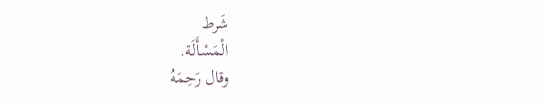شَرط
الْمَسْأَلَة.
وقال رَحِمَهُ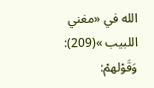الله في «مغني اللبيب »(209): وَقَوْلهمْ: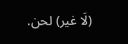(لَا غير) لحن.